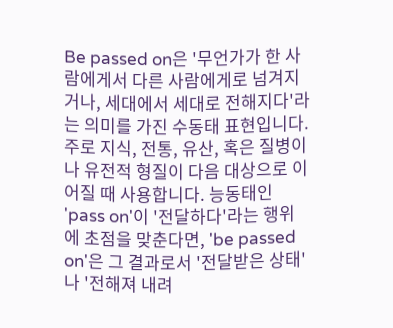Be passed on은 '무언가가 한 사람에게서 다른 사람에게로 넘겨지거나, 세대에서 세대로 전해지다'라는 의미를 가진 수동태 표현입니다. 주로 지식, 전통, 유산, 혹은 질병이나 유전적 형질이 다음 대상으로 이어질 때 사용합니다. 능동태인 'pass on'이 '전달하다'라는 행위에 초점을 맞춘다면, 'be passed on'은 그 결과로서 '전달받은 상태'나 '전해져 내려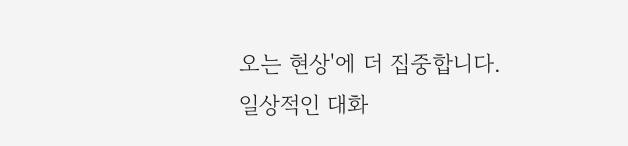오는 현상'에 더 집중합니다. 일상적인 대화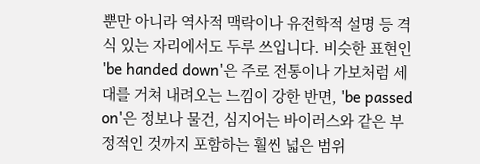뿐만 아니라 역사적 맥락이나 유전학적 설명 등 격식 있는 자리에서도 두루 쓰입니다. 비슷한 표현인 'be handed down'은 주로 전통이나 가보처럼 세대를 거쳐 내려오는 느낌이 강한 반면, 'be passed on'은 정보나 물건, 심지어는 바이러스와 같은 부정적인 것까지 포함하는 훨씬 넓은 범위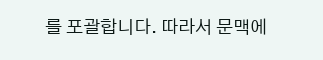를 포괄합니다. 따라서 문맥에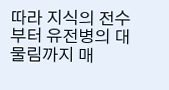따라 지식의 전수부터 유전병의 대물림까지 매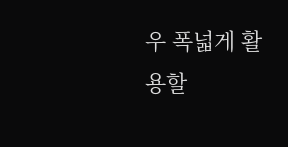우 폭넓게 활용할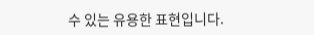수 있는 유용한 표현입니다.